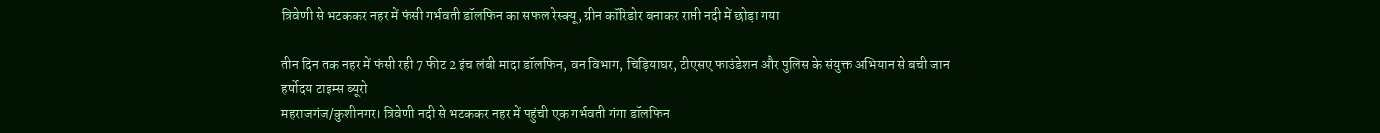त्रिवेणी से भटककर नहर में फंसी गर्भवती डॉलफिन का सफल रेस्क्यू, ग्रीन कॉरिडोर बनाकर राप्ती नदी में छोड़ा गया

तीन दिन तक नहर में फंसी रही 7 फीट 2 इंच लंबी मादा डॉलफिन, वन विभाग, चिड़ियाघर, टीएसए फाउंडेशन और पुलिस के संयुक्त अभियान से बची जान
हर्षोदय टाइम्स ब्यूरो
महराजगंज/कुशीनगर। त्रिवेणी नदी से भटककर नहर में पहुंची एक गर्भवती गंगा डॉलफिन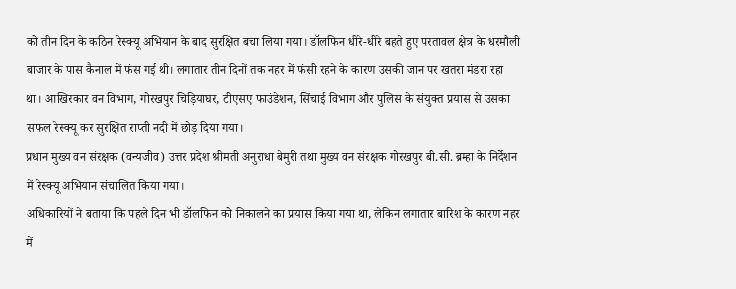को तीन दिन के कठिन रेस्क्यू अभियान के बाद सुरक्षित बचा लिया गया। डॉलफिन धीरे-धीरे बहते हुए परतावल क्षेत्र के धरमौली बाजार के पास कैनाल में फंस गई थी। लगातार तीन दिनों तक नहर में फंसी रहने के कारण उसकी जान पर खतरा मंडरा रहा था। आखिरकार वन विभाग, गोरखपुर चिड़ियाघर, टीएसए फाउंडेशन, सिंचाई विभाग और पुलिस के संयुक्त प्रयास से उसका सफल रेस्क्यू कर सुरक्षित राप्ती नदी में छोड़ दिया गया।
प्रधान मुख्य वन संरक्षक (वन्यजीव) उत्तर प्रदेश श्रीमती अनुराधा बेमुरी तथा मुख्य वन संरक्षक गोरखपुर बी.सी. ब्रम्हा के निर्देशन में रेस्क्यू अभियान संचालित किया गया।
अधिकारियों ने बताया कि पहले दिन भी डॉलफिन को निकालने का प्रयास किया गया था, लेकिन लगातार बारिश के कारण नहर में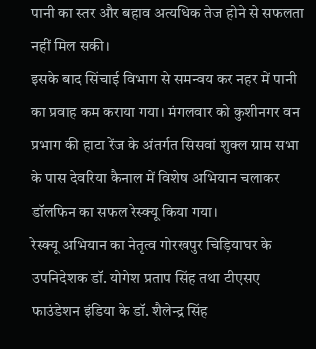पानी का स्तर और बहाव अत्यधिक तेज होने से सफलता नहीं मिल सकी।
इसके बाद सिंचाई विभाग से समन्वय कर नहर में पानी का प्रवाह कम कराया गया। मंगलवार को कुशीनगर वन प्रभाग की हाटा रेंज के अंतर्गत सिसवां शुक्ल ग्राम सभा के पास देवरिया कैनाल में विशेष अभियान चलाकर डॉलफिन का सफल रेस्क्यू किया गया।
रेस्क्यू अभियान का नेतृत्व गोरखपुर चिड़ियाघर के उपनिदेशक डॉ. योगेश प्रताप सिंह तथा टीएसए फाउंडेशन इंडिया के डॉ. शैलेन्द्र सिंह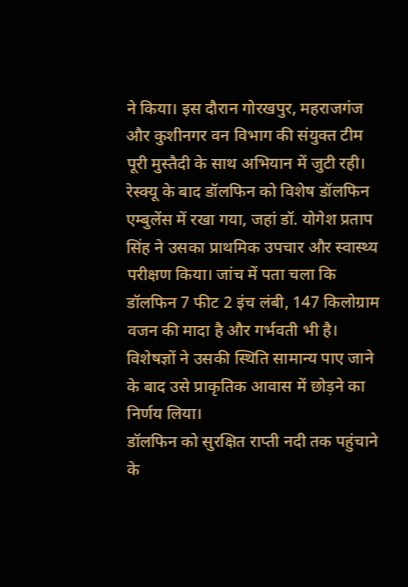ने किया। इस दौरान गोरखपुर, महराजगंज और कुशीनगर वन विभाग की संयुक्त टीम पूरी मुस्तैदी के साथ अभियान में जुटी रही।
रेस्क्यू के बाद डॉलफिन को विशेष डॉलफिन एम्बुलेंस में रखा गया, जहां डॉ. योगेश प्रताप सिंह ने उसका प्राथमिक उपचार और स्वास्थ्य परीक्षण किया। जांच में पता चला कि डॉलफिन 7 फीट 2 इंच लंबी, 147 किलोग्राम वजन की मादा है और गर्भवती भी है। विशेषज्ञों ने उसकी स्थिति सामान्य पाए जाने के बाद उसे प्राकृतिक आवास में छोड़ने का निर्णय लिया।
डॉलफिन को सुरक्षित राप्ती नदी तक पहुंचाने के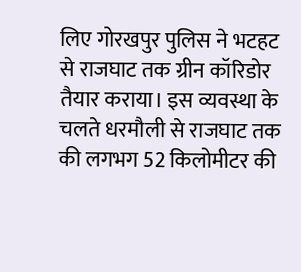लिए गोरखपुर पुलिस ने भटहट से राजघाट तक ग्रीन कॉरिडोर तैयार कराया। इस व्यवस्था के चलते धरमौली से राजघाट तक की लगभग 52 किलोमीटर की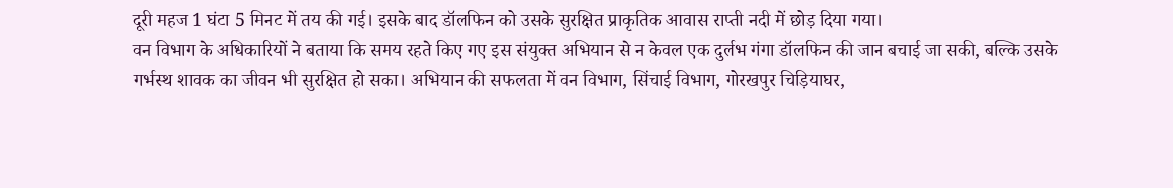दूरी महज 1 घंटा 5 मिनट में तय की गई। इसके बाद डॉलफिन को उसके सुरक्षित प्राकृतिक आवास राप्ती नदी में छोड़ दिया गया।
वन विभाग के अधिकारियों ने बताया कि समय रहते किए गए इस संयुक्त अभियान से न केवल एक दुर्लभ गंगा डॉलफिन की जान बचाई जा सकी, बल्कि उसके गर्भस्थ शावक का जीवन भी सुरक्षित हो सका। अभियान की सफलता में वन विभाग, सिंचाई विभाग, गोरखपुर चिड़ियाघर,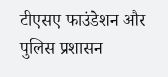टीएसए फाउंडेशन और पुलिस प्रशासन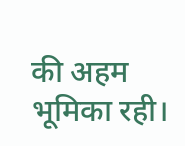की अहम भूमिका रही।